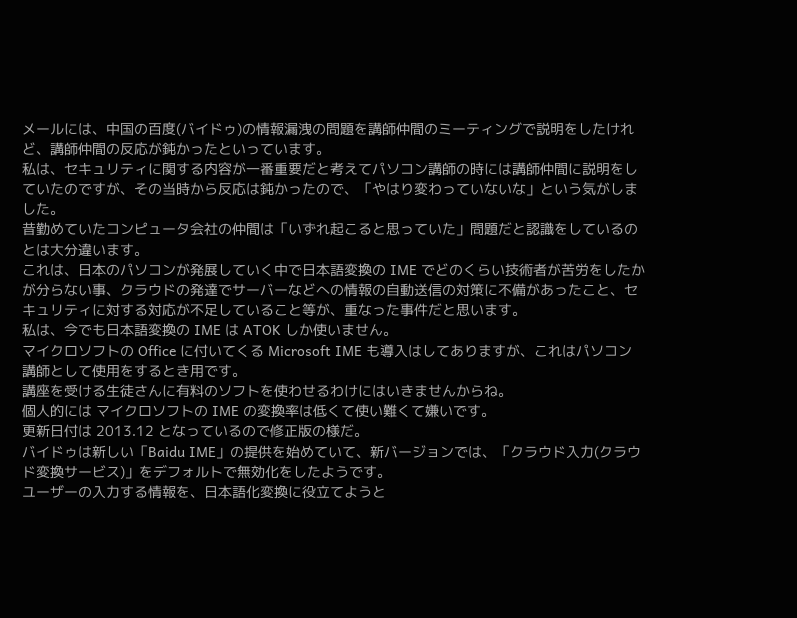メールには、中国の百度(バイドゥ)の情報漏洩の問題を講師仲間のミーティングで説明をしたけれど、講師仲間の反応が鈍かったといっています。
私は、セキュリティに関する内容が一番重要だと考えてパソコン講師の時には講師仲間に説明をしていたのですが、その当時から反応は鈍かったので、「やはり変わっていないな」という気がしました。
昔勤めていたコンピュータ会社の仲間は「いずれ起こると思っていた」問題だと認識をしているのとは大分違います。
これは、日本のパソコンが発展していく中で日本語変換の IME でどのくらい技術者が苦労をしたかが分らない事、クラウドの発達でサーバーなどへの情報の自動送信の対策に不備があったこと、セキュリティに対する対応が不足していること等が、重なった事件だと思います。
私は、今でも日本語変換の IME は ATOK しか使いません。
マイクロソフトの Office に付いてくる Microsoft IME も導入はしてありますが、これはパソコン講師として使用をするとき用です。
講座を受ける生徒さんに有料のソフトを使わせるわけにはいきませんからね。
個人的には マイクロソフトの IME の変換率は低くて使い難くて嫌いです。
更新日付は 2013.12 となっているので修正版の様だ。
バイドゥは新しい「Baidu IME」の提供を始めていて、新バージョンでは、「クラウド入力(クラウド変換サービス)」をデフォルトで無効化をしたようです。
ユーザーの入力する情報を、日本語化変換に役立てようと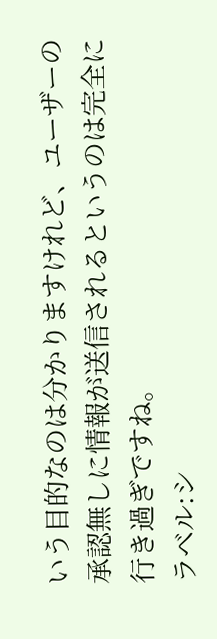いう目的なのは分かりますけれど、ユーザーの承認無しに情報が送信されるというのは完全に行き過ぎですね。
ラベル:シ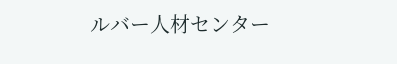ルバー人材センター